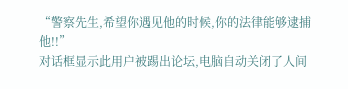“警察先生,希望你遇见他的时候,你的法律能够逮捕他!!”
对话框显示此用户被踢出论坛,电脑自动关闭了人间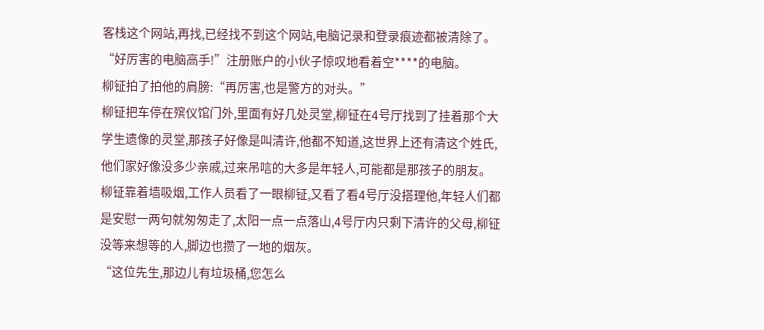客栈这个网站,再找,已经找不到这个网站,电脑记录和登录痕迹都被清除了。
“好厉害的电脑高手!”注册账户的小伙子惊叹地看着空****的电脑。
柳钲拍了拍他的肩膀:“再厉害,也是警方的对头。”
柳钲把车停在殡仪馆门外,里面有好几处灵堂,柳钲在4号厅找到了挂着那个大学生遗像的灵堂,那孩子好像是叫清许,他都不知道,这世界上还有清这个姓氏,他们家好像没多少亲戚,过来吊唁的大多是年轻人,可能都是那孩子的朋友。
柳钲靠着墙吸烟,工作人员看了一眼柳钲,又看了看4号厅没搭理他,年轻人们都是安慰一两句就匆匆走了,太阳一点一点落山,4号厅内只剩下清许的父母,柳钲没等来想等的人,脚边也攒了一地的烟灰。
“这位先生,那边儿有垃圾桶,您怎么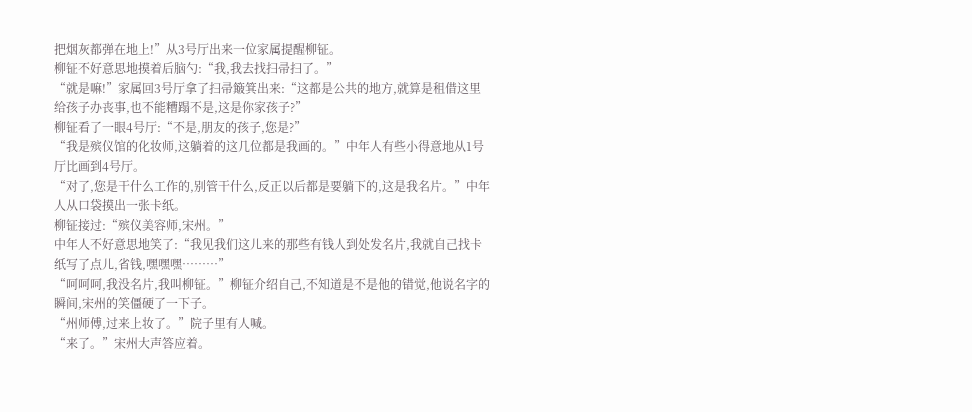把烟灰都弹在地上!”从3号厅出来一位家属提醒柳钲。
柳钲不好意思地摸着后脑勺:“我,我去找扫帚扫了。”
“就是嘛!”家属回3号厅拿了扫帚簸箕出来:“这都是公共的地方,就算是租借这里给孩子办丧事,也不能糟蹋不是,这是你家孩子?”
柳钲看了一眼4号厅:“不是,朋友的孩子,您是?”
“我是殡仪馆的化妆师,这躺着的这几位都是我画的。”中年人有些小得意地从1号厅比画到4号厅。
“对了,您是干什么工作的,别管干什么,反正以后都是要躺下的,这是我名片。”中年人从口袋摸出一张卡纸。
柳钲接过:“殡仪美容师,宋州。”
中年人不好意思地笑了:“我见我们这儿来的那些有钱人到处发名片,我就自己找卡纸写了点儿,省钱,嘿嘿嘿………”
“呵呵呵,我没名片,我叫柳钲。”柳钲介绍自己,不知道是不是他的错觉,他说名字的瞬间,宋州的笑僵硬了一下子。
“州师傅,过来上妆了。”院子里有人喊。
“来了。”宋州大声答应着。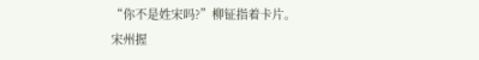“你不是姓宋吗?”柳钲指着卡片。
宋州握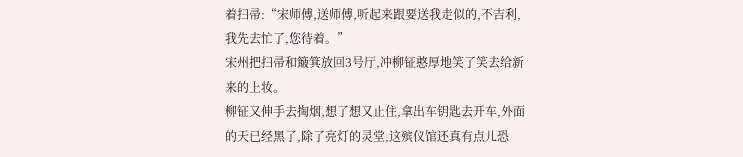着扫帚:“宋师傅,送师傅,听起来跟要送我走似的,不吉利,我先去忙了,您待着。”
宋州把扫帚和簸箕放回3号厅,冲柳钲憨厚地笑了笑去给新来的上妆。
柳钲又伸手去掏烟,想了想又止住,拿出车钥匙去开车,外面的天已经黑了,除了亮灯的灵堂,这殡仪馆还真有点儿恐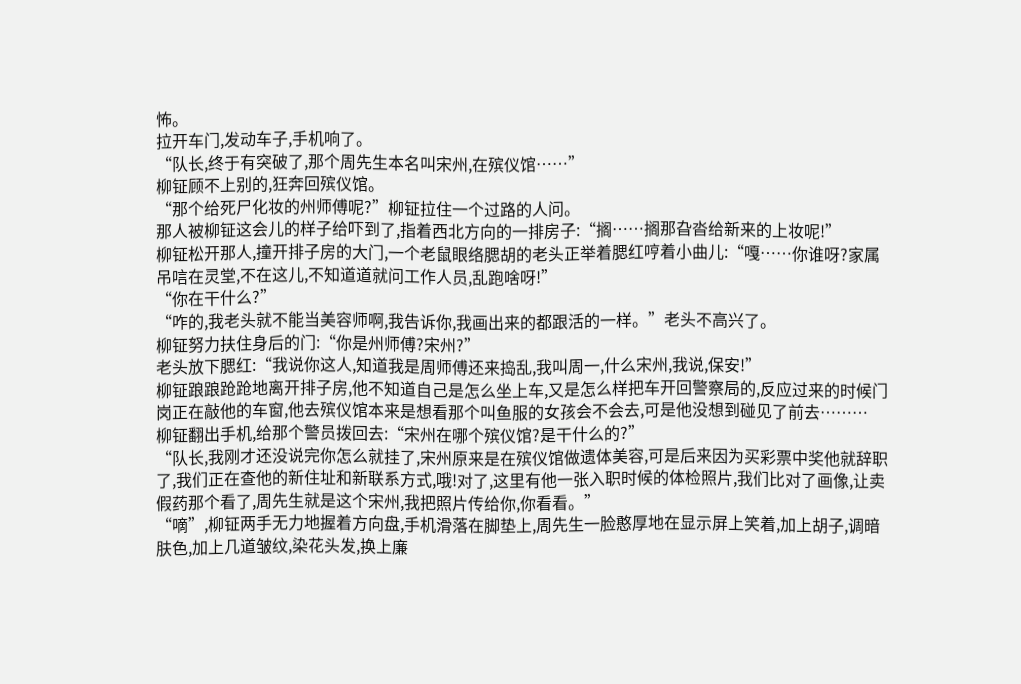怖。
拉开车门,发动车子,手机响了。
“队长,终于有突破了,那个周先生本名叫宋州,在殡仪馆……”
柳钲顾不上别的,狂奔回殡仪馆。
“那个给死尸化妆的州师傅呢?”柳钲拉住一个过路的人问。
那人被柳钲这会儿的样子给吓到了,指着西北方向的一排房子:“搁……搁那旮沓给新来的上妆呢!”
柳钲松开那人,撞开排子房的大门,一个老鼠眼络腮胡的老头正举着腮红哼着小曲儿:“嘎……你谁呀?家属吊唁在灵堂,不在这儿,不知道道就问工作人员,乱跑啥呀!”
“你在干什么?”
“咋的,我老头就不能当美容师啊,我告诉你,我画出来的都跟活的一样。”老头不高兴了。
柳钲努力扶住身后的门:“你是州师傅?宋州?”
老头放下腮红:“我说你这人,知道我是周师傅还来捣乱,我叫周一,什么宋州,我说,保安!”
柳钲踉踉跄跄地离开排子房,他不知道自己是怎么坐上车,又是怎么样把车开回警察局的,反应过来的时候门岗正在敲他的车窗,他去殡仪馆本来是想看那个叫鱼服的女孩会不会去,可是他没想到碰见了前去………
柳钲翻出手机,给那个警员拨回去:“宋州在哪个殡仪馆?是干什么的?”
“队长,我刚才还没说完你怎么就挂了,宋州原来是在殡仪馆做遗体美容,可是后来因为买彩票中奖他就辞职了,我们正在查他的新住址和新联系方式,哦!对了,这里有他一张入职时候的体检照片,我们比对了画像,让卖假药那个看了,周先生就是这个宋州,我把照片传给你,你看看。”
“嘀”,柳钲两手无力地握着方向盘,手机滑落在脚垫上,周先生一脸憨厚地在显示屏上笑着,加上胡子,调暗肤色,加上几道皱纹,染花头发,换上廉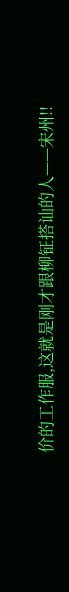价的工作服,这就是刚才跟柳钲搭讪的人——宋州!!